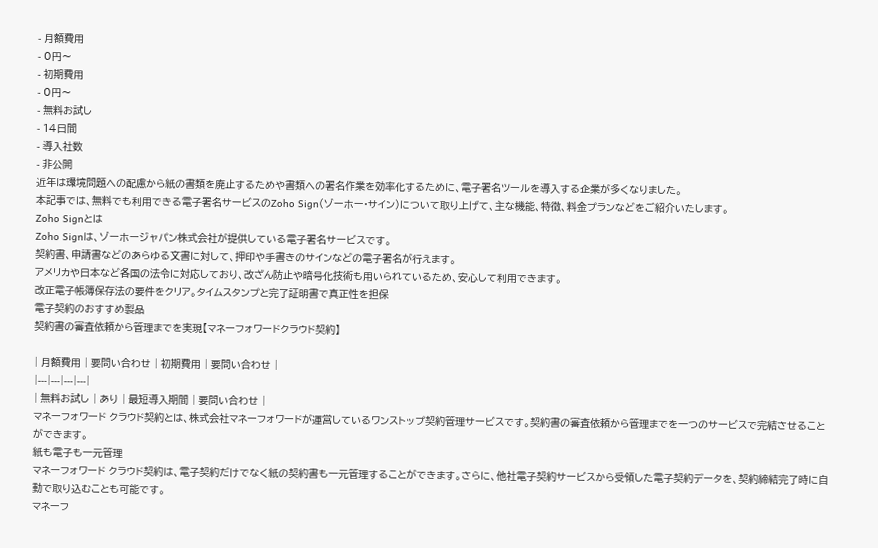- 月額費用
- 0円〜
- 初期費用
- 0円〜
- 無料お試し
- 14日間
- 導入社数
- 非公開
近年は環境問題への配慮から紙の書類を廃止するためや書類への署名作業を効率化するために、電子署名ツールを導入する企業が多くなりました。
本記事では、無料でも利用できる電子署名サービスのZoho Sign(ゾーホー·サイン)について取り上げて、主な機能、特徴、料金プランなどをご紹介いたします。
Zoho Signとは
Zoho Signは、ゾーホージャパン株式会社が提供している電子署名サービスです。
契約書、申請書などのあらゆる文書に対して、押印や手書きのサインなどの電子署名が行えます。
アメリカや日本など各国の法令に対応しており、改ざん防止や暗号化技術も用いられているため、安心して利用できます。
改正電子帳簿保存法の要件をクリア。タイムスタンプと完了証明書で真正性を担保
電子契約のおすすめ製品
契約書の審査依頼から管理までを実現【マネーフォワードクラウド契約】

| 月額費用 | 要問い合わせ | 初期費用 | 要問い合わせ |
|---|---|---|---|
| 無料お試し | あり | 最短導入期間 | 要問い合わせ |
マネーフォワード クラウド契約とは、株式会社マネーフォワードが運営しているワンストップ契約管理サービスです。契約書の審査依頼から管理までを一つのサービスで完結させることができます。
紙も電子も一元管理
マネーフォワード クラウド契約は、電子契約だけでなく紙の契約書も一元管理することができます。さらに、他社電子契約サービスから受領した電子契約データを、契約締結完了時に自動で取り込むことも可能です。
マネーフ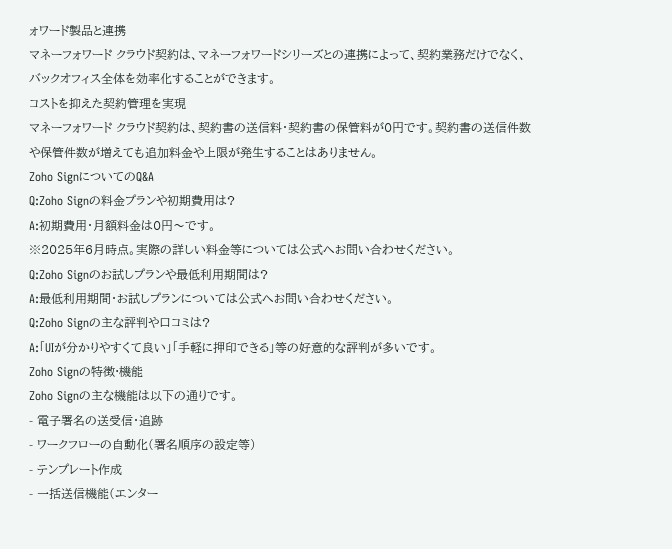ォワード製品と連携
マネーフォワード クラウド契約は、マネーフォワードシリーズとの連携によって、契約業務だけでなく、バックオフィス全体を効率化することができます。
コストを抑えた契約管理を実現
マネーフォワード クラウド契約は、契約書の送信料・契約書の保管料が0円です。契約書の送信件数や保管件数が増えても追加料金や上限が発生することはありません。
Zoho SignについてのQ&A
Q:Zoho Signの料金プランや初期費用は?
A:初期費用・月額料金は0円〜です。
※2025年6月時点。実際の詳しい料金等については公式へお問い合わせください。
Q:Zoho Signのお試しプランや最低利用期間は?
A:最低利用期間・お試しプランについては公式へお問い合わせください。
Q:Zoho Signの主な評判や口コミは?
A:「UIが分かりやすくて良い」「手軽に押印できる」等の好意的な評判が多いです。
Zoho Signの特徴·機能
Zoho Signの主な機能は以下の通りです。
- 電子署名の送受信・追跡
- ワークフローの自動化(署名順序の設定等)
- テンプレート作成
- 一括送信機能(エンター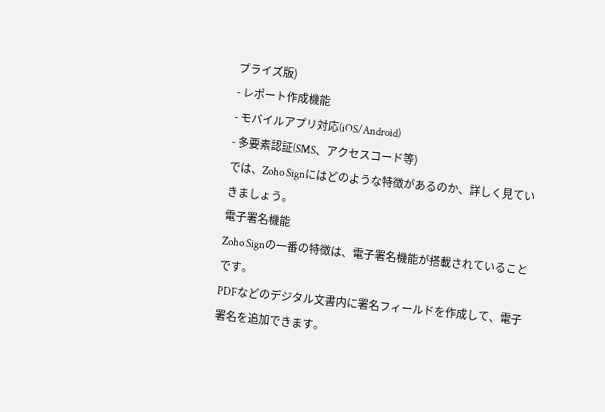プライズ版)
- レポート作成機能
- モバイルアプリ対応(iOS/Android)
- 多要素認証(SMS、アクセスコード等)
では、Zoho Signにはどのような特徴があるのか、詳しく見ていきましょう。
電子署名機能
Zoho Signの一番の特徴は、電子署名機能が搭載されていることです。
PDFなどのデジタル文書内に署名フィールドを作成して、電子署名を追加できます。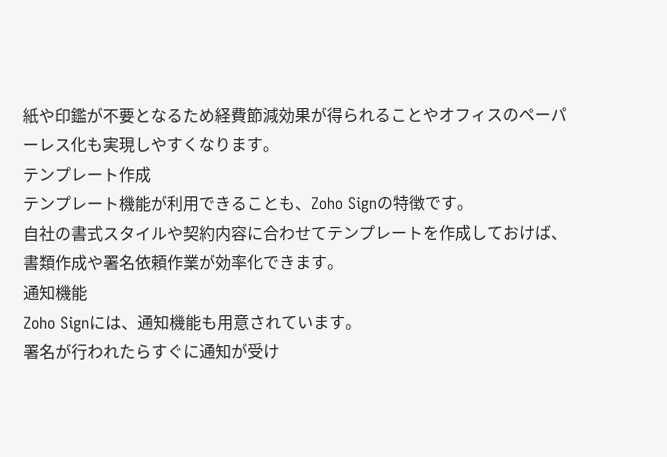紙や印鑑が不要となるため経費節減効果が得られることやオフィスのペーパーレス化も実現しやすくなります。
テンプレート作成
テンプレート機能が利用できることも、Zoho Signの特徴です。
自社の書式スタイルや契約内容に合わせてテンプレートを作成しておけば、書類作成や署名依頼作業が効率化できます。
通知機能
Zoho Signには、通知機能も用意されています。
署名が行われたらすぐに通知が受け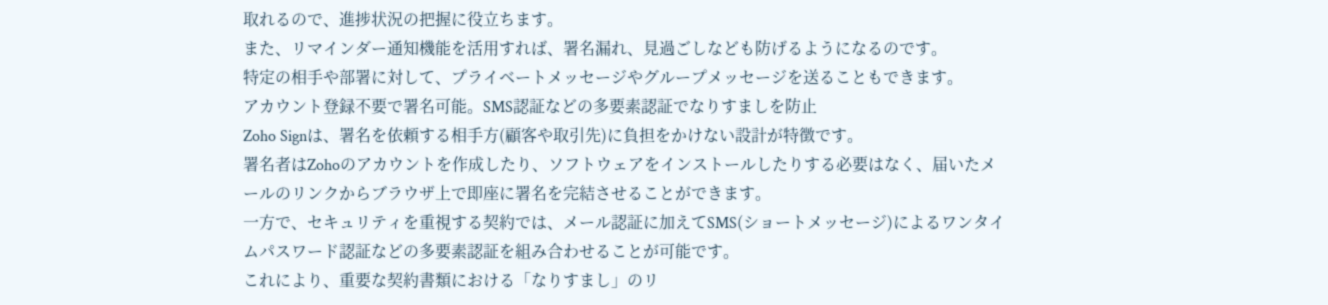取れるので、進捗状況の把握に役立ちます。
また、リマインダー通知機能を活用すれば、署名漏れ、見過ごしなども防げるようになるのです。
特定の相手や部署に対して、プライベートメッセージやグループメッセージを送ることもできます。
アカウント登録不要で署名可能。SMS認証などの多要素認証でなりすましを防止
Zoho Signは、署名を依頼する相手方(顧客や取引先)に負担をかけない設計が特徴です。
署名者はZohoのアカウントを作成したり、ソフトウェアをインストールしたりする必要はなく、届いたメールのリンクからブラウザ上で即座に署名を完結させることができます。
一方で、セキュリティを重視する契約では、メール認証に加えてSMS(ショートメッセージ)によるワンタイムパスワード認証などの多要素認証を組み合わせることが可能です。
これにより、重要な契約書類における「なりすまし」のリ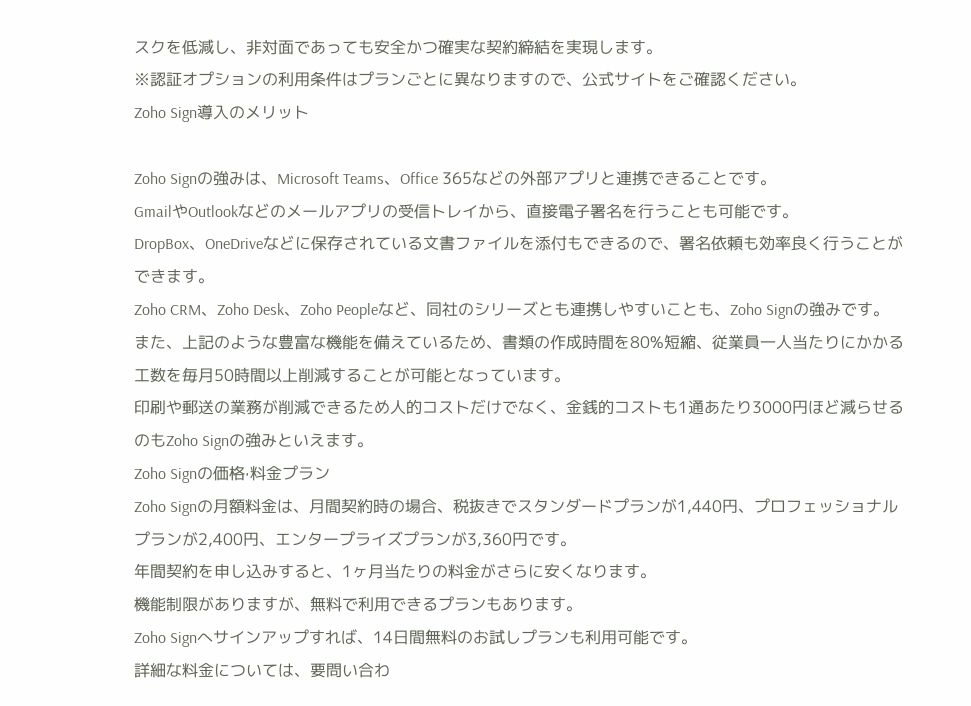スクを低減し、非対面であっても安全かつ確実な契約締結を実現します。
※認証オプションの利用条件はプランごとに異なりますので、公式サイトをご確認ください。
Zoho Sign導入のメリット

Zoho Signの強みは、Microsoft Teams、Office 365などの外部アプリと連携できることです。
GmailやOutlookなどのメールアプリの受信トレイから、直接電子署名を行うことも可能です。
DropBox、OneDriveなどに保存されている文書ファイルを添付もできるので、署名依頼も効率良く行うことができます。
Zoho CRM、Zoho Desk、Zoho Peopleなど、同社のシリーズとも連携しやすいことも、Zoho Signの強みです。
また、上記のような豊富な機能を備えているため、書類の作成時間を80%短縮、従業員一人当たりにかかる工数を毎月50時間以上削減することが可能となっています。
印刷や郵送の業務が削減できるため人的コストだけでなく、金銭的コストも1通あたり3000円ほど減らせるのもZoho Signの強みといえます。
Zoho Signの価格·料金プラン
Zoho Signの月額料金は、月間契約時の場合、税抜きでスタンダードプランが1,440円、プロフェッショナルプランが2,400円、エンタープライズプランが3,360円です。
年間契約を申し込みすると、1ヶ月当たりの料金がさらに安くなります。
機能制限がありますが、無料で利用できるプランもあります。
Zoho Signへサインアップすれば、14日間無料のお試しプランも利用可能です。
詳細な料金については、要問い合わ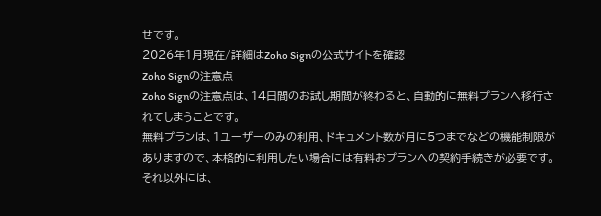せです。
2026年1月現在/詳細はZoho Signの公式サイトを確認
Zoho Signの注意点
Zoho Signの注意点は、14日間のお試し期間が終わると、自動的に無料プランへ移行されてしまうことです。
無料プランは、1ユーザーのみの利用、ドキュメント数が月に5つまでなどの機能制限がありますので、本格的に利用したい場合には有料おプランへの契約手続きが必要です。
それ以外には、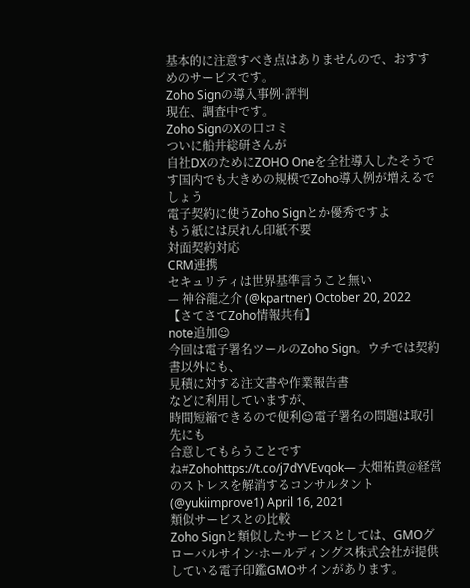基本的に注意すべき点はありませんので、おすすめのサービスです。
Zoho Signの導入事例·評判
現在、調査中です。
Zoho SignのXの口コミ
ついに船井総研さんが
自社DXのためにZOHO Oneを全社導入したそうです国内でも大きめの規模でZoho導入例が増えるでしょう
電子契約に使うZoho Signとか優秀ですよ
もう紙には戻れん印紙不要
対面契約対応
CRM連携
セキュリティは世界基準言うこと無い
— 神谷龍之介 (@kpartner) October 20, 2022
【さてさてZoho情報共有】
note追加☺
今回は電子署名ツールのZoho Sign。ウチでは契約書以外にも、
見積に対する注文書や作業報告書
などに利用していますが、
時間短縮できるので便利☺電子署名の問題は取引先にも
合意してもらうことですね#Zohohttps://t.co/j7dYVEvqok— 大畑祐貴@経営のストレスを解消するコンサルタント (@yukiimprove1) April 16, 2021
類似サービスとの比較
Zoho Signと類似したサービスとしては、GMOグローバルサイン·ホールディングス株式会社が提供している電子印鑑GMOサインがあります。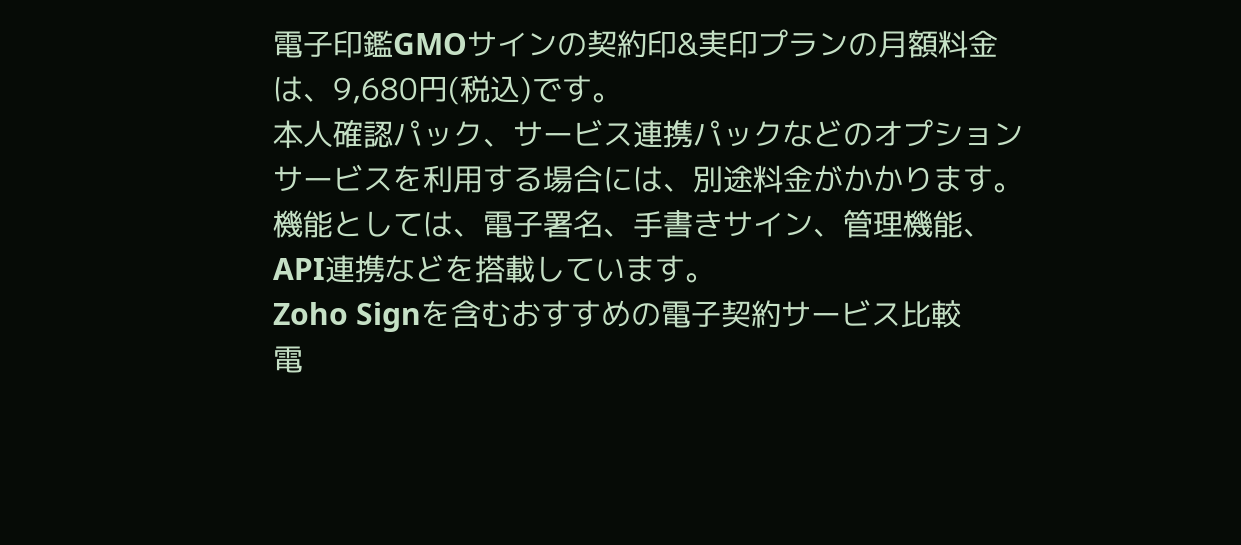電子印鑑GMOサインの契約印&実印プランの月額料金は、9,680円(税込)です。
本人確認パック、サービス連携パックなどのオプションサービスを利用する場合には、別途料金がかかります。
機能としては、電子署名、手書きサイン、管理機能、API連携などを搭載しています。
Zoho Signを含むおすすめの電子契約サービス比較
電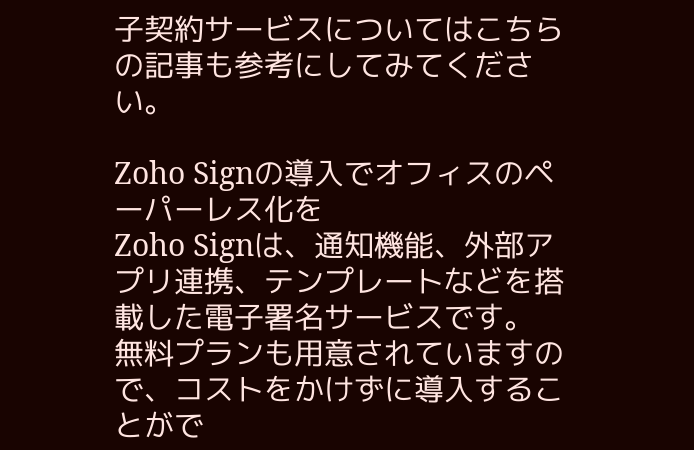子契約サービスについてはこちらの記事も参考にしてみてください。

Zoho Signの導入でオフィスのペーパーレス化を
Zoho Signは、通知機能、外部アプリ連携、テンプレートなどを搭載した電子署名サービスです。
無料プランも用意されていますので、コストをかけずに導入することがで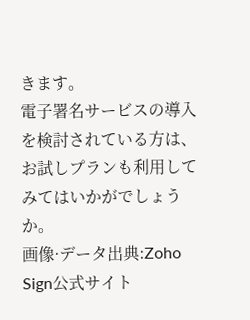きます。
電子署名サービスの導入を検討されている方は、お試しプランも利用してみてはいかがでしょうか。
画像·データ出典:Zoho Sign公式サイト